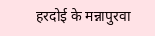हरदोई के मन्नापुरवा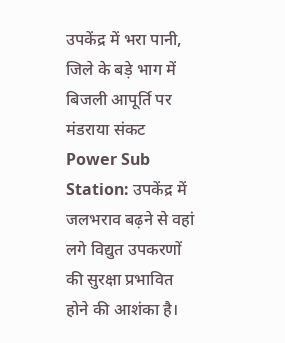उपकेंद्र में भरा पानी, जिले के बड़े भाग में बिजली आपूर्ति पर मंडराया संकट
Power Sub Station: उपकेंद्र में जलभराव बढ़ने से वहां लगे विद्युत उपकरणों की सुरक्षा प्रभावित होने की आशंका है।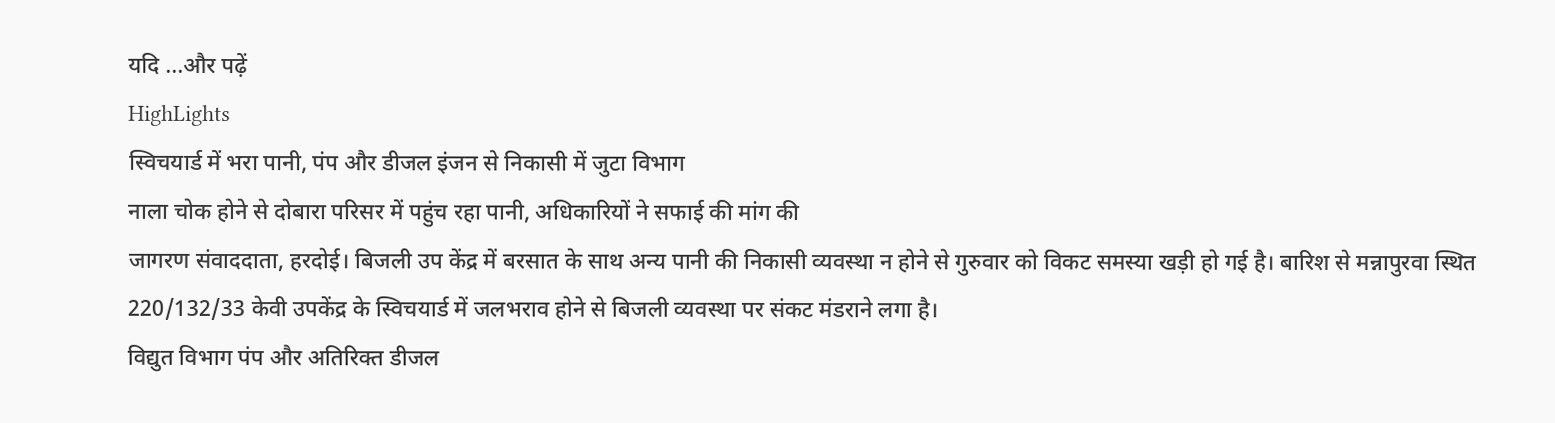यदि ...और पढ़ें
HighLights
स्विचयार्ड में भरा पानी, पंप और डीजल इंजन से निकासी में जुटा विभाग
नाला चोक होने से दोबारा परिसर में पहुंच रहा पानी, अधिकारियों ने सफाई की मांग की
जागरण संवाददाता, हरदोई। बिजली उप केंद्र में बरसात के साथ अन्य पानी की निकासी व्यवस्था न होने से गुरुवार को विकट समस्या खड़ी हो गई है। बारिश से मन्नापुरवा स्थित 220/132/33 केवी उपकेंद्र के स्विचयार्ड में जलभराव होने से बिजली व्यवस्था पर संकट मंडराने लगा है।
विद्युत विभाग पंप और अतिरिक्त डीजल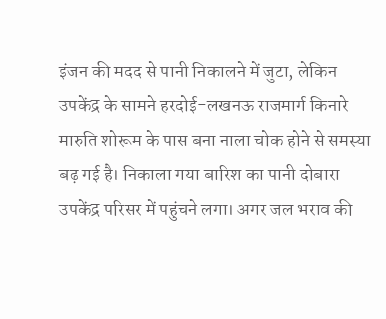इंजन की मदद से पानी निकालने में जुटा, लेकिन उपकेंद्र के सामने हरदोई-लखनऊ राजमार्ग किनारे मारुति शोरूम के पास बना नाला चोक होने से समस्या बढ़ गई है। निकाला गया बारिश का पानी दोबारा उपकेंद्र परिसर में पहुंचने लगा। अगर जल भराव की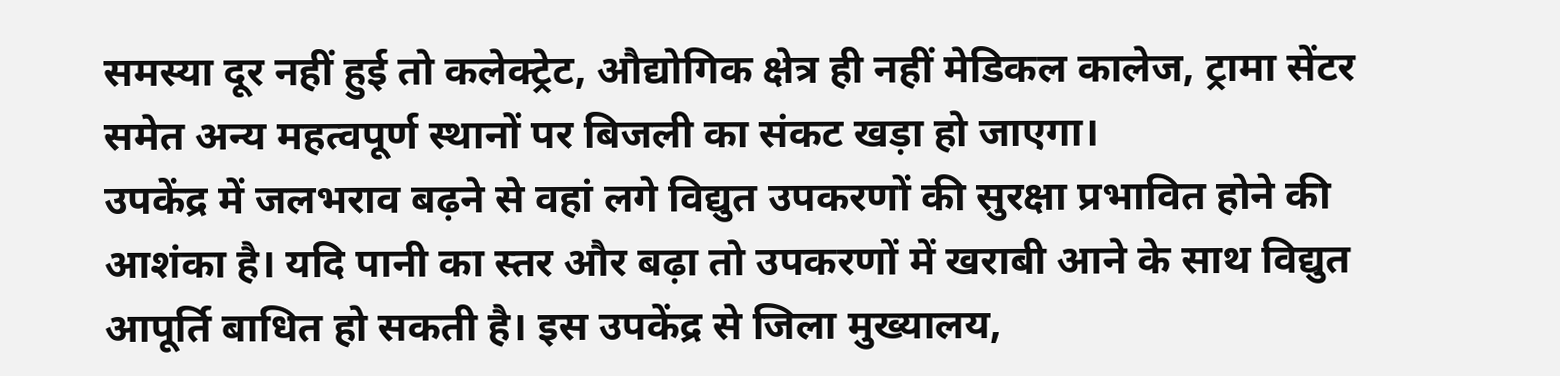समस्या दूर नहीं हुई तो कलेक्ट्रेट, औद्योगिक क्षेत्र ही नहीं मेडिकल कालेज, ट्रामा सेंटर समेत अन्य महत्वपूर्ण स्थानों पर बिजली का संकट खड़ा हो जाएगा।
उपकेंद्र में जलभराव बढ़ने से वहां लगे विद्युत उपकरणों की सुरक्षा प्रभावित होने की आशंका है। यदि पानी का स्तर और बढ़ा तो उपकरणों में खराबी आने के साथ विद्युत आपूर्ति बाधित हो सकती है। इस उपकेंद्र से जिला मुख्यालय,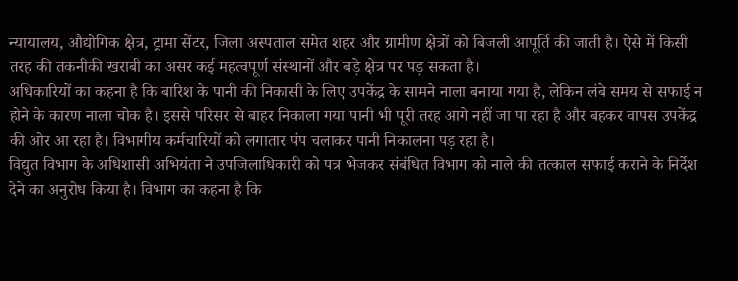न्यायालय, औद्योगिक क्षेत्र, ट्रामा सेंटर, जिला अस्पताल समेत शहर और ग्रामीण क्षेत्रों को बिजली आपूर्ति की जाती है। ऐसे में किसी तरह की तकनीकी खराबी का असर कई महत्वपूर्ण संस्थानों और बड़े क्षेत्र पर पड़ सकता है।
अधिकारियों का कहना है कि बारिश के पानी की निकासी के लिए उपकेंद्र के सामने नाला बनाया गया है, लेकिन लंबे समय से सफाई न होने के कारण नाला चोक है। इससे परिसर से बाहर निकाला गया पानी भी पूरी तरह आगे नहीं जा पा रहा है और बहकर वापस उपकेंद्र की ओर आ रहा है। विभागीय कर्मचारियों को लगातार पंप चलाकर पानी निकालना पड़ रहा है।
विद्युत विभाग के अधिशासी अभियंता ने उपजिलाधिकारी को पत्र भेजकर संबंधित विभाग को नाले की तत्काल सफाई कराने के निर्देश देने का अनुरोध किया है। विभाग का कहना है कि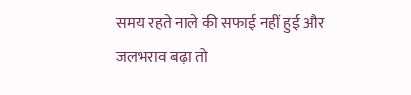समय रहते नाले की सफाई नहीं हुई और जलभराव बढ़ा तो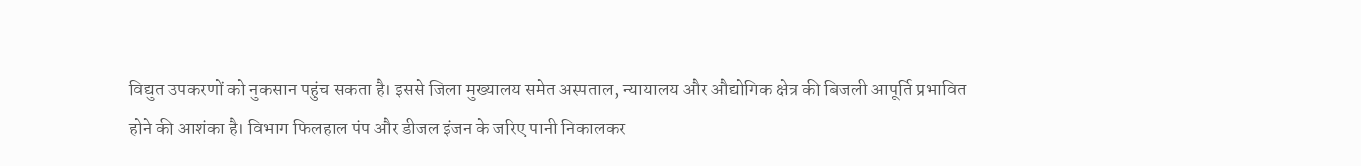विद्युत उपकरणों को नुकसान पहुंच सकता है। इससे जिला मुख्यालय समेत अस्पताल, न्यायालय और औद्योगिक क्षेत्र की बिजली आपूर्ति प्रभावित होने की आशंका है। विभाग फिलहाल पंप और डीजल इंजन के जरिए पानी निकालकर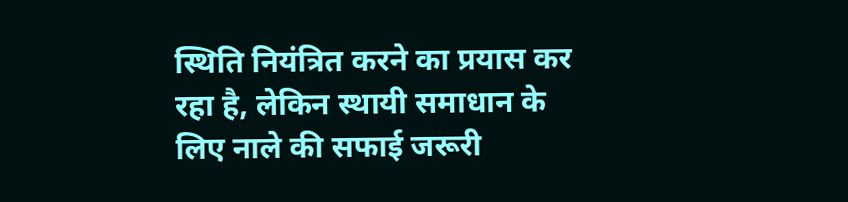स्थिति नियंत्रित करने का प्रयास कर रहा है, लेकिन स्थायी समाधान के लिए नाले की सफाई जरूरी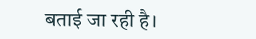बताई जा रही है।